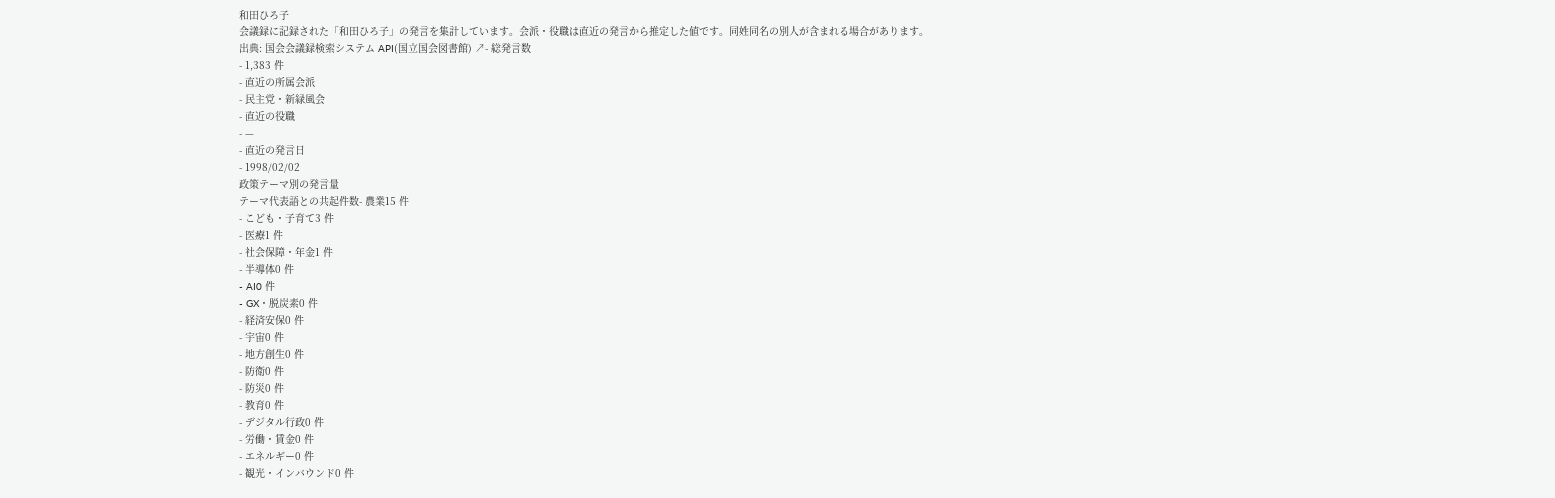和田ひろ子
会議録に記録された「和田ひろ子」の発言を集計しています。会派・役職は直近の発言から推定した値です。同姓同名の別人が含まれる場合があります。
出典: 国会会議録検索システム API(国立国会図書館) ↗- 総発言数
- 1,383 件
- 直近の所属会派
- 民主党・新緑風会
- 直近の役職
- —
- 直近の発言日
- 1998/02/02
政策テーマ別の発言量
テーマ代表語との共起件数- 農業15 件
- こども・子育て3 件
- 医療1 件
- 社会保障・年金1 件
- 半導体0 件
- AI0 件
- GX・脱炭素0 件
- 経済安保0 件
- 宇宙0 件
- 地方創生0 件
- 防衛0 件
- 防災0 件
- 教育0 件
- デジタル行政0 件
- 労働・賃金0 件
- エネルギー0 件
- 観光・インバウンド0 件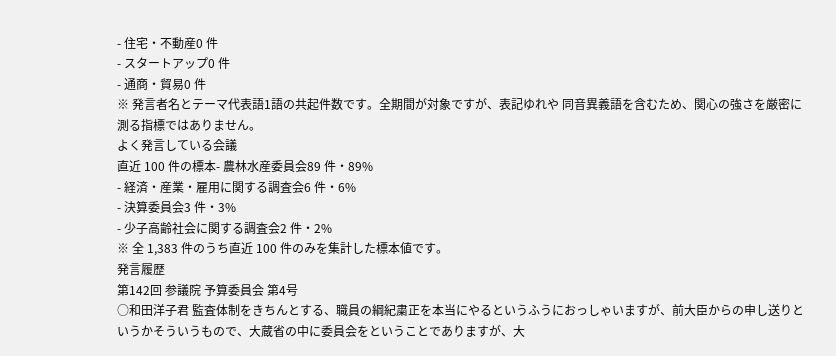- 住宅・不動産0 件
- スタートアップ0 件
- 通商・貿易0 件
※ 発言者名とテーマ代表語1語の共起件数です。全期間が対象ですが、表記ゆれや 同音異義語を含むため、関心の強さを厳密に測る指標ではありません。
よく発言している会議
直近 100 件の標本- 農林水産委員会89 件・89%
- 経済・産業・雇用に関する調査会6 件・6%
- 決算委員会3 件・3%
- 少子高齢社会に関する調査会2 件・2%
※ 全 1,383 件のうち直近 100 件のみを集計した標本値です。
発言履歴
第142回 参議院 予算委員会 第4号
○和田洋子君 監査体制をきちんとする、職員の綱紀粛正を本当にやるというふうにおっしゃいますが、前大臣からの申し送りというかそういうもので、大蔵省の中に委員会をということでありますが、大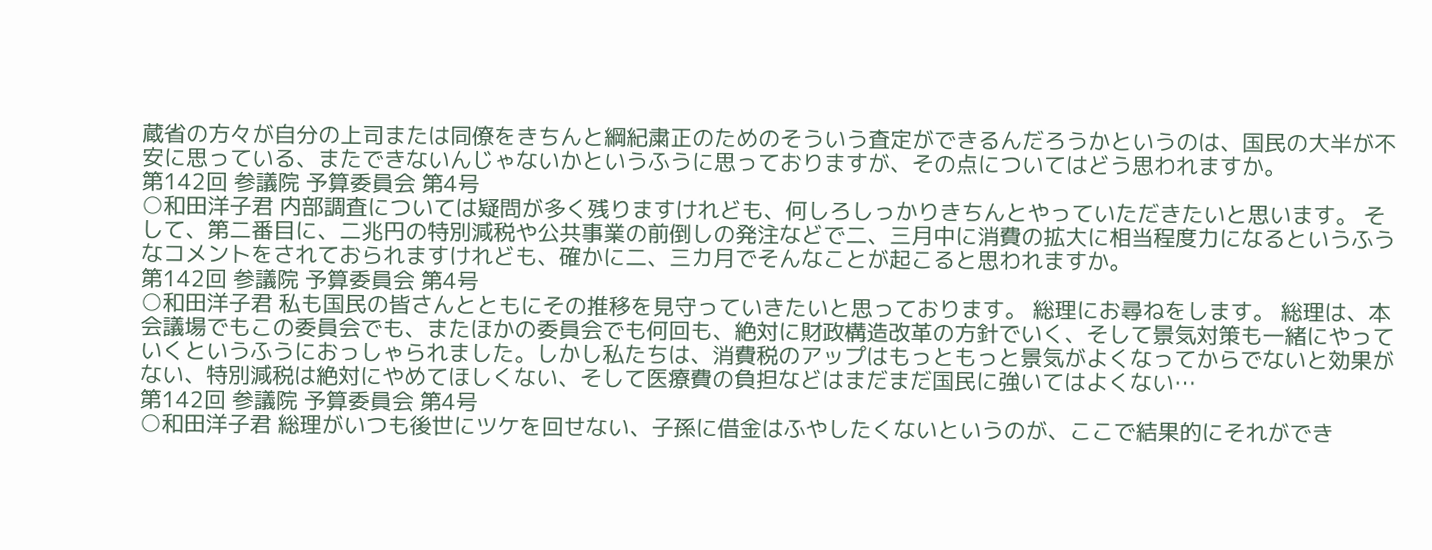蔵省の方々が自分の上司または同僚をきちんと綱紀粛正のためのそういう査定ができるんだろうかというのは、国民の大半が不安に思っている、またできないんじゃないかというふうに思っておりますが、その点についてはどう思われますか。
第142回 参議院 予算委員会 第4号
○和田洋子君 内部調査については疑問が多く残りますけれども、何しろしっかりきちんとやっていただきたいと思います。 そして、第二番目に、二兆円の特別減税や公共事業の前倒しの発注などで二、三月中に消費の拡大に相当程度力になるというふうなコメントをされておられますけれども、確かに二、三カ月でそんなことが起こると思われますか。
第142回 参議院 予算委員会 第4号
○和田洋子君 私も国民の皆さんとともにその推移を見守っていきたいと思っております。 総理にお尋ねをします。 総理は、本会議場でもこの委員会でも、またほかの委員会でも何回も、絶対に財政構造改革の方針でいく、そして景気対策も一緒にやっていくというふうにおっしゃられました。しかし私たちは、消費税のアップはもっともっと景気がよくなってからでないと効果がない、特別減税は絶対にやめてほしくない、そして医療費の負担などはまだまだ国民に強いてはよくない…
第142回 参議院 予算委員会 第4号
○和田洋子君 総理がいつも後世にツケを回せない、子孫に借金はふやしたくないというのが、ここで結果的にそれができ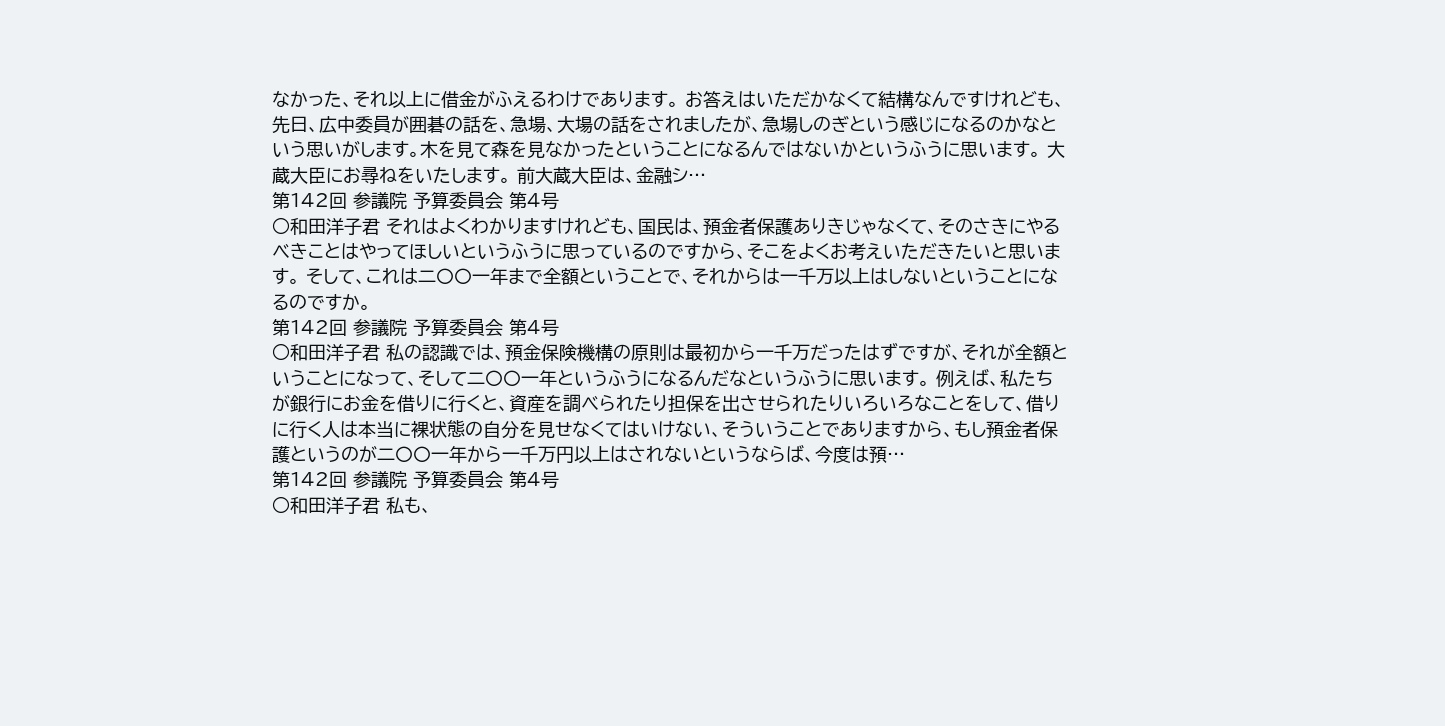なかった、それ以上に借金がふえるわけであります。 お答えはいただかなくて結構なんですけれども、先日、広中委員が囲碁の話を、急場、大場の話をされましたが、急場しのぎという感じになるのかなという思いがします。木を見て森を見なかったということになるんではないかというふうに思います。 大蔵大臣にお尋ねをいたします。 前大蔵大臣は、金融シ…
第142回 参議院 予算委員会 第4号
○和田洋子君 それはよくわかりますけれども、国民は、預金者保護ありきじゃなくて、そのさきにやるべきことはやってほしいというふうに思っているのですから、そこをよくお考えいただきたいと思います。 そして、これは二〇〇一年まで全額ということで、それからは一千万以上はしないということになるのですか。
第142回 参議院 予算委員会 第4号
○和田洋子君 私の認識では、預金保険機構の原則は最初から一千万だったはずですが、それが全額ということになって、そして二〇〇一年というふうになるんだなというふうに思います。 例えば、私たちが銀行にお金を借りに行くと、資産を調べられたり担保を出させられたりいろいろなことをして、借りに行く人は本当に裸状態の自分を見せなくてはいけない、そういうことでありますから、もし預金者保護というのが二〇〇一年から一千万円以上はされないというならば、今度は預…
第142回 参議院 予算委員会 第4号
○和田洋子君 私も、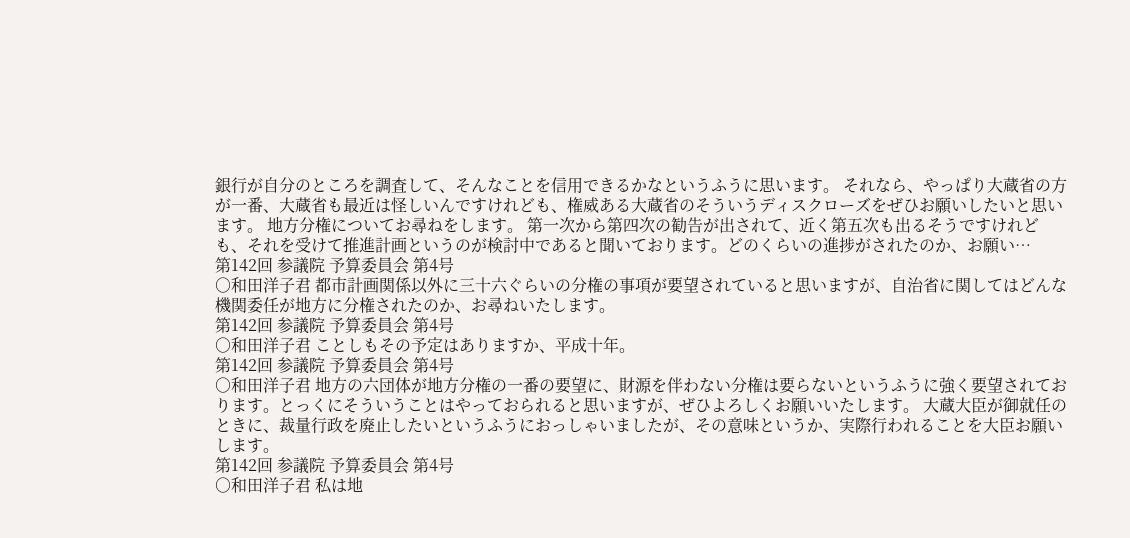銀行が自分のところを調査して、そんなことを信用できるかなというふうに思います。 それなら、やっぱり大蔵省の方が一番、大蔵省も最近は怪しいんですけれども、権威ある大蔵省のそういうディスクローズをぜひお願いしたいと思います。 地方分権についてお尋ねをします。 第一次から第四次の勧告が出されて、近く第五次も出るそうですけれども、それを受けて推進計画というのが検討中であると聞いております。どのくらいの進捗がされたのか、お願い…
第142回 参議院 予算委員会 第4号
○和田洋子君 都市計画関係以外に三十六ぐらいの分権の事項が要望されていると思いますが、自治省に関してはどんな機関委任が地方に分権されたのか、お尋ねいたします。
第142回 参議院 予算委員会 第4号
○和田洋子君 ことしもその予定はありますか、平成十年。
第142回 参議院 予算委員会 第4号
○和田洋子君 地方の六団体が地方分権の一番の要望に、財源を伴わない分権は要らないというふうに強く要望されております。とっくにそういうことはやっておられると思いますが、ぜひよろしくお願いいたします。 大蔵大臣が御就任のときに、裁量行政を廃止したいというふうにおっしゃいましたが、その意味というか、実際行われることを大臣お願いします。
第142回 参議院 予算委員会 第4号
○和田洋子君 私は地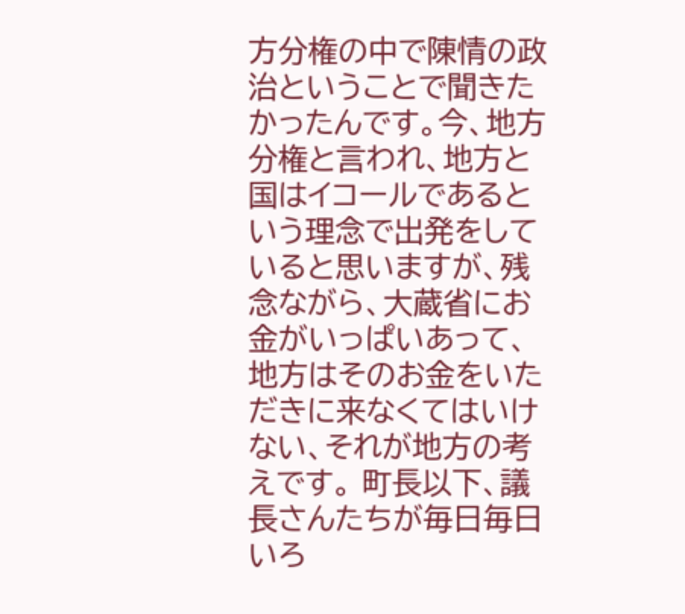方分権の中で陳情の政治ということで聞きたかったんです。今、地方分権と言われ、地方と国はイコールであるという理念で出発をしていると思いますが、残念ながら、大蔵省にお金がいっぱいあって、地方はそのお金をいただきに来なくてはいけない、それが地方の考えです。 町長以下、議長さんたちが毎日毎日いろ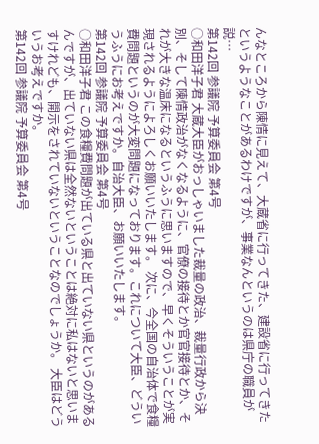んなところから陳情に見えて、大蔵省に行ってきた、建設省に行ってきたというようなことがあるわけですが、事業なんというのは県庁の職員が説…
第142回 参議院 予算委員会 第4号
○和田洋子君 大蔵大臣がおっしゃいました裁量の政治、裁量行政から決別、そして陳情政治がなくなるように、官僚の接待とか官官接待とか、それが大きな温床になるというふうに思いますので、早くそういうことが実現されるようによろしくお願いいたします。 次に、今全国の自治体で食糧費問題というのが大変問題になっております。これについて大臣、どういうふうにお考えですか。自治大臣、お願いいたします。
第142回 参議院 予算委員会 第4号
○和田洋子君 この食糧費問題が出ている県と出ていない県というのがあるんですが、出ていない県は全然ないということは絶対に私はないと思いますけれども、開示をされていないということなのでしょうか。 大臣はどういうお考えですか。
第142回 参議院 予算委員会 第4号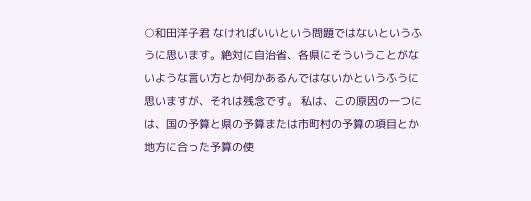○和田洋子君 なければいいという問題ではないというふうに思います。絶対に自治省、各県にそういうことがないような言い方とか何かあるんではないかというふうに思いますが、それは残念です。 私は、この原因の一つには、国の予算と県の予算または市町村の予算の項目とか地方に合った予算の使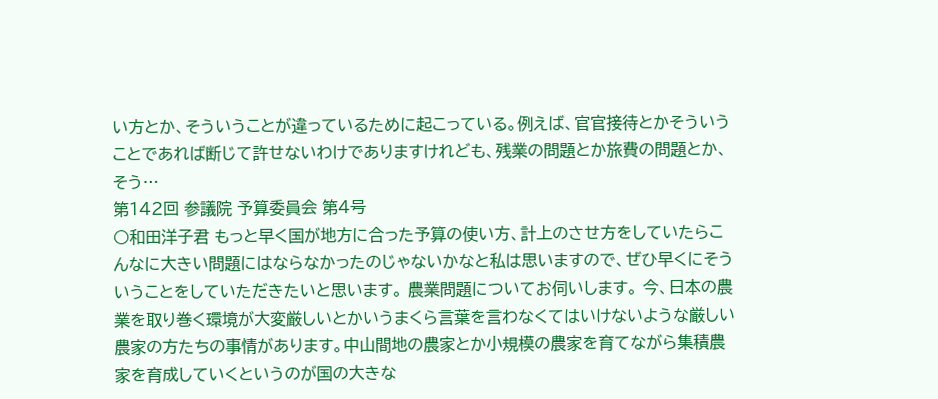い方とか、そういうことが違っているために起こっている。例えば、官官接待とかそういうことであれば断じて許せないわけでありますけれども、残業の問題とか旅費の問題とか、そう…
第142回 参議院 予算委員会 第4号
○和田洋子君 もっと早く国が地方に合った予算の使い方、計上のさせ方をしていたらこんなに大きい問題にはならなかったのじゃないかなと私は思いますので、ぜひ早くにそういうことをしていただきたいと思います。 農業問題についてお伺いします。 今、日本の農業を取り巻く環境が大変厳しいとかいうまくら言葉を言わなくてはいけないような厳しい農家の方たちの事情があります。中山間地の農家とか小規模の農家を育てながら集積農家を育成していくというのが国の大きな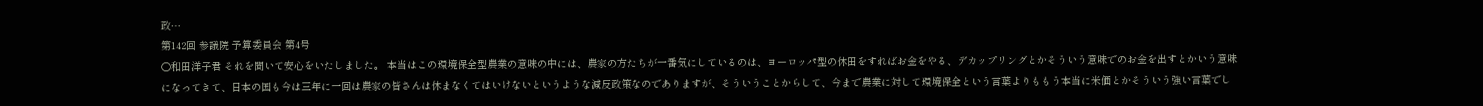政…
第142回 参議院 予算委員会 第4号
○和田洋子君 それを聞いて安心をいたしました。 本当はこの環境保全型農業の意味の中には、農家の方たちが一番気にしているのは、ヨーロッパ型の休田をすればお金をやる、デカップリングとかそういう意味でのお金を出すとかいう意味になってきて、日本の国も今は三年に一回は農家の皆さんは休まなくてはいけないというような減反政策なのでありますが、そういうことからして、今まで農業に対して環境保全という言葉よりももう本当に米価とかそういう強い言葉でし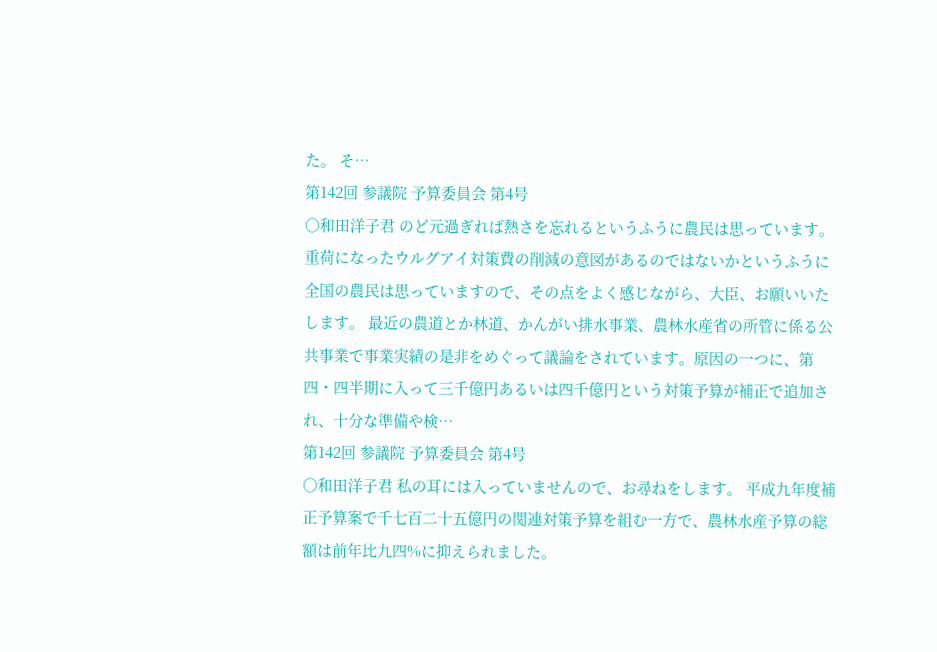た。 そ…
第142回 参議院 予算委員会 第4号
○和田洋子君 のど元過ぎれば熱さを忘れるというふうに農民は思っています。重荷になったウルグアイ対策費の削減の意図があるのではないかというふうに全国の農民は思っていますので、その点をよく感じながら、大臣、お願いいたします。 最近の農道とか林道、かんがい排水事業、農林水産省の所管に係る公共事業で事業実績の是非をめぐって議論をされています。原因の一つに、第四・四半期に入って三千億円あるいは四千億円という対策予算が補正で追加され、十分な準備や検…
第142回 参議院 予算委員会 第4号
○和田洋子君 私の耳には入っていませんので、お尋ねをします。 平成九年度補正予算案で千七百二十五億円の関連対策予算を組む一方で、農林水産予算の総額は前年比九四%に抑えられました。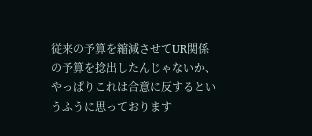従来の予算を縮減させてUR関係の予算を捻出したんじゃないか、やっぱりこれは合意に反するというふうに思っております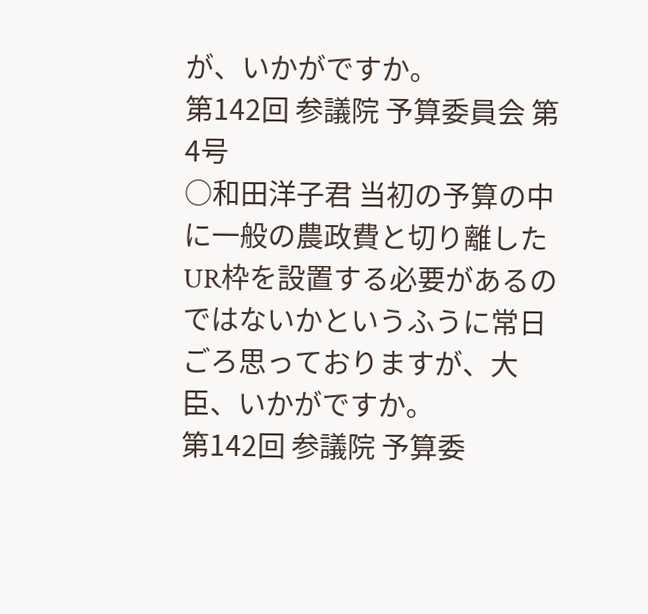が、いかがですか。
第142回 参議院 予算委員会 第4号
○和田洋子君 当初の予算の中に一般の農政費と切り離したUR枠を設置する必要があるのではないかというふうに常日ごろ思っておりますが、大臣、いかがですか。
第142回 参議院 予算委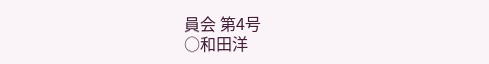員会 第4号
○和田洋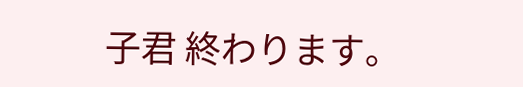子君 終わります。